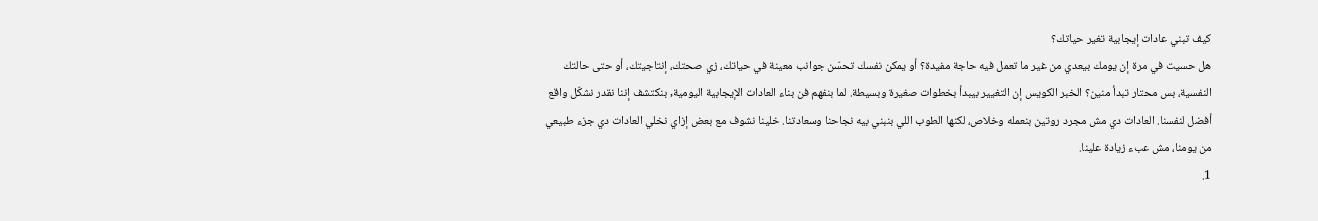كيف تبني عادات إيجابية تغير حياتك؟
هل حسيت في مرة إن يومك بيعدي من غير ما تعمل فيه حاجة مفيدة؟ أو يمكن نفسك تحسّن جوانب معينة في حياتك، زي صحتك، إنتاجيتك، أو حتى حالتك النفسية، بس محتار تبدأ منين؟ الخبر الكويس إن التغيير بيبدأ بخطوات صغيرة وبسيطة. لما بنفهم فن بناء العادات الإيجابية اليومية, بنكتشف إننا نقدر نشكّل واقع أفضل لنفسنا. العادات دي مش مجرد روتين بنعمله وخلاص، لكنها الطوب اللي بنبني بيه نجاحنا وسعادتنا. خلينا نشوف مع بعض إزاي نخلي العادات دي جزء طبيعي من يومنا، مش عبء زيادة علينا.
1.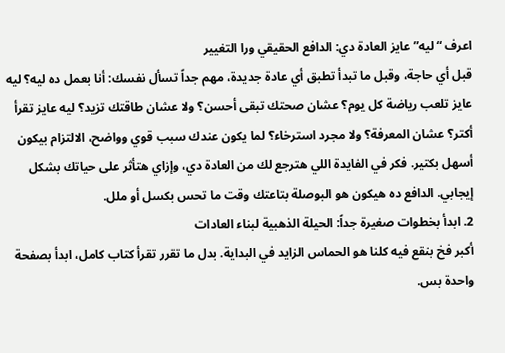اعرف “ليه” عايز العادة دي: الدافع الحقيقي ورا التغيير
قبل أي حاجة، وقبل ما تبدأ تطبق أي عادة جديدة، مهم جداً تسأل نفسك: أنا بعمل ده ليه؟ ليه عايز تلعب رياضة كل يوم؟ عشان صحتك تبقى أحسن؟ ولا عشان طاقتك تزيد؟ ليه عايز تقرأ أكتر؟ عشان المعرفة؟ ولا مجرد استرخاء؟ لما يكون عندك سبب قوي وواضح، الالتزام بيكون أسهل بكتير. فكر في الفايدة اللي هترجع لك من العادة دي، وإزاي هتأثر على حياتك بشكل إيجابي. الدافع ده هيكون هو البوصلة بتاعتك وقت ما تحس بكسل أو ملل.
2. ابدأ بخطوات صغيرة جداً: الحيلة الذهبية لبناء العادات
أكبر فخ بنقع فيه كلنا هو الحماس الزايد في البداية. بدل ما تقرر تقرأ كتاب كامل، ابدأ بصفحة واحدة بس.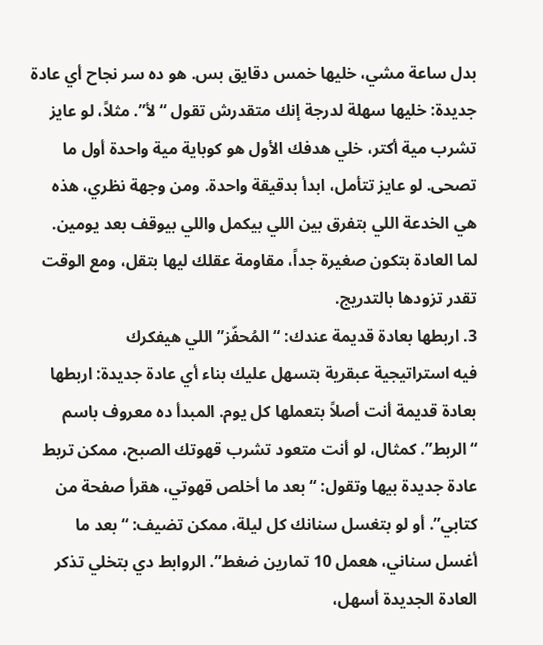بدل ساعة مشي، خليها خمس دقايق بس. هو ده سر نجاح أي عادة جديدة: خليها سهلة لدرجة إنك متقدرش تقول “لأ”. مثلاً، لو عايز تشرب مية أكتر، خلي هدفك الأول هو كوباية مية واحدة أول ما تصحى. لو عايز تتأمل، ابدأ بدقيقة واحدة. ومن وجهة نظري، هذه هي الخدعة اللي بتفرق بين اللي بيكمل واللي بيوقف بعد يومين. لما العادة بتكون صغيرة جداً، مقاومة عقلك ليها بتقل، ومع الوقت تقدر تزودها بالتدريج.
3. اربطها بعادة قديمة عندك: “المُحفّز” اللي هيفكرك
فيه استراتيجية عبقرية بتسهل عليك بناء أي عادة جديدة: اربطها بعادة قديمة أنت أصلاً بتعملها كل يوم. المبدأ ده معروف باسم “الربط”. كمثال، لو أنت متعود تشرب قهوتك الصبح، ممكن تربط عادة جديدة بيها وتقول: “بعد ما أخلص قهوتي، هقرأ صفحة من كتابي”. أو لو بتغسل سنانك كل ليلة، ممكن تضيف: “بعد ما أغسل سناني، هعمل 10 تمارين ضغط”. الروابط دي بتخلي تذكر العادة الجديدة أسهل،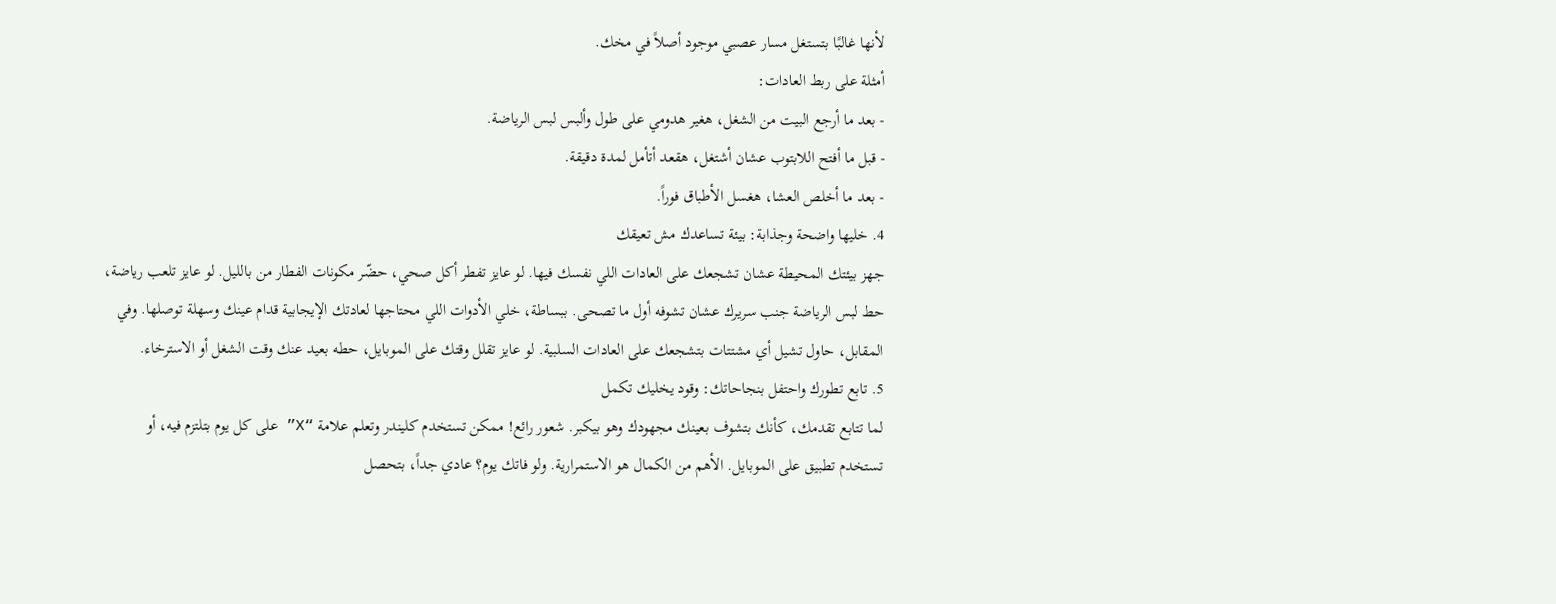لأنها غالبًا بتستغل مسار عصبي موجود أصلاً في مخك.
أمثلة على ربط العادات:
- بعد ما أرجع البيت من الشغل، هغير هدومي على طول وألبس لبس الرياضة.
- قبل ما أفتح اللابتوب عشان أشتغل، هقعد أتأمل لمدة دقيقة.
- بعد ما أخلص العشا، هغسل الأطباق فوراً.
4. خليها واضحة وجذابة: بيئة تساعدك مش تعيقك
جهز بيئتك المحيطة عشان تشجعك على العادات اللي نفسك فيها. لو عايز تفطر أكل صحي، حضّر مكونات الفطار من بالليل. لو عايز تلعب رياضة، حط لبس الرياضة جنب سريرك عشان تشوفه أول ما تصحى. ببساطة، خلي الأدوات اللي محتاجها لعادتك الإيجابية قدام عينك وسهلة توصلها. وفي المقابل، حاول تشيل أي مشتتات بتشجعك على العادات السلبية. لو عايز تقلل وقتك على الموبايل، حطه بعيد عنك وقت الشغل أو الاسترخاء.
5. تابع تطورك واحتفل بنجاحاتك: وقود يخليك تكمل
لما تتابع تقدمك، كأنك بتشوف بعينك مجهودك وهو بيكبر. شعور رائع! ممكن تستخدم كليندر وتعلم علامة “X” على كل يوم بتلتزم فيه، أو تستخدم تطبيق على الموبايل. الأهم من الكمال هو الاستمرارية. ولو فاتك يوم؟ عادي جداً، بتحصل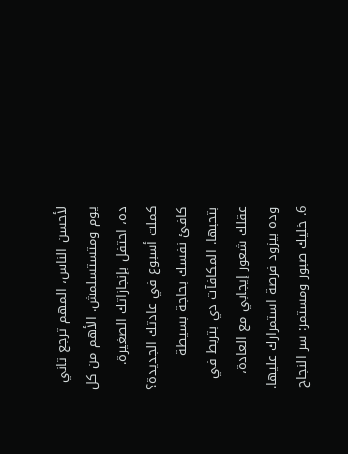لأحسن الناس، المهم ترجع تاني يوم ومتستسلمش. الأهم من كل ده، احتفل بإنجازاتك الصغيرة. كملت أسبوع في عادتك الجديدة؟ كافئ نفسك بحاجة بسيطة بتحبها. المكافآت دي بتربط في عقلك شعور إيجابي مع العادة، وده بيزود فرصة استمرارك عليها.
6. خليك صبور ومستمر: سر النجاح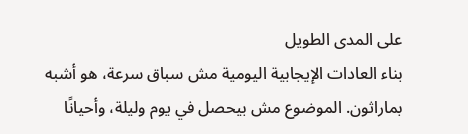على المدى الطويل
بناء العادات الإيجابية اليومية مش سباق سرعة، هو أشبه بماراثون. الموضوع مش بيحصل في يوم وليلة، وأحيانًا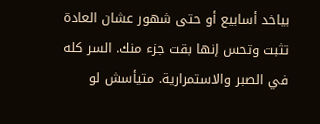بياخد أسابيع أو حتى شهور عشان العادة تثبت وتحس إنها بقت جزء منك. السر كله في الصبر والاستمرارية. متيأسش لو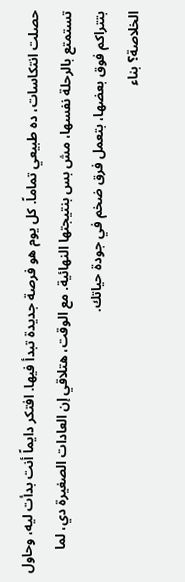حصلت انتكاسات، ده طبيعي تماماً. كل يوم هو فرصة جديدة تبدأ فيها. افتكر دايماً أنت بدأت ليه، وحاول تستمتع بالرحلة نفسها، مش بس بنتيجتها النهائية. مع الوقت، هتلاقي إن العادات الصغيرة دي، لما بتتراكم فوق بعضها، بتعمل فرق ضخم في جودة حياتك.
الخلاصة؟ بناء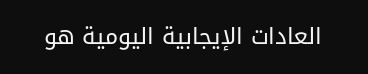العادات الإيجابية اليومية هو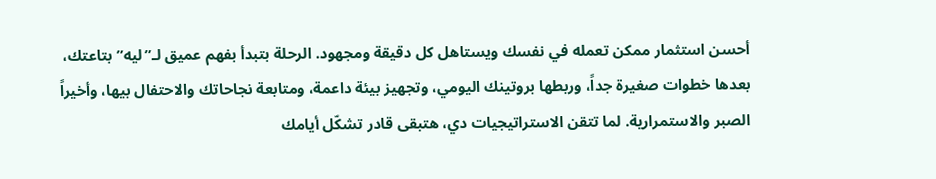أحسن استثمار ممكن تعمله في نفسك ويستاهل كل دقيقة ومجهود. الرحلة بتبدأ بفهم عميق لـ”ليه” بتاعتك، بعدها خطوات صغيرة جداً، وربطها بروتينك اليومي، وتجهيز بيئة داعمة، ومتابعة نجاحاتك والاحتفال بيها، وأخيراً الصبر والاستمرارية. لما تتقن الاستراتيجيات دي، هتبقى قادر تشكّل أيامك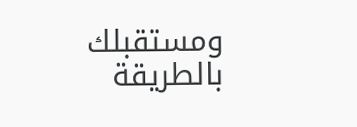ومستقبلك بالطريقة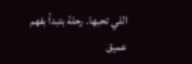اللي تحبها. رحلة بتبدأ بفهم عميق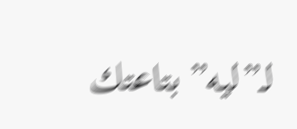لـ”ليه” بتاعتك